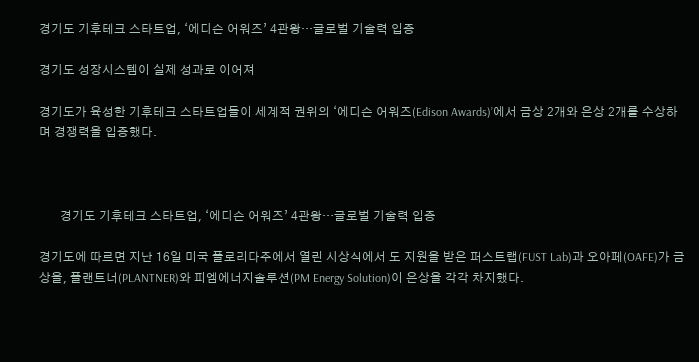경기도 기후테크 스타트업, ‘에디슨 어워즈’ 4관왕…글로벌 기술력 입증

경기도 성장시스템이 실제 성과로 이어져

경기도가 육성한 기후테크 스타트업들이 세계적 권위의 ‘에디슨 어워즈(Edison Awards)’에서 금상 2개와 은상 2개를 수상하며 경쟁력을 입증했다.



       경기도 기후테크 스타트업, ‘에디슨 어워즈’ 4관왕…글로벌 기술력 입증

경기도에 따르면 지난 16일 미국 플로리다주에서 열린 시상식에서 도 지원을 받은 퍼스트랩(FUST Lab)과 오아페(OAFE)가 금상을, 플랜트너(PLANTNER)와 피엠에너지솔루션(PM Energy Solution)이 은상을 각각 차지했다.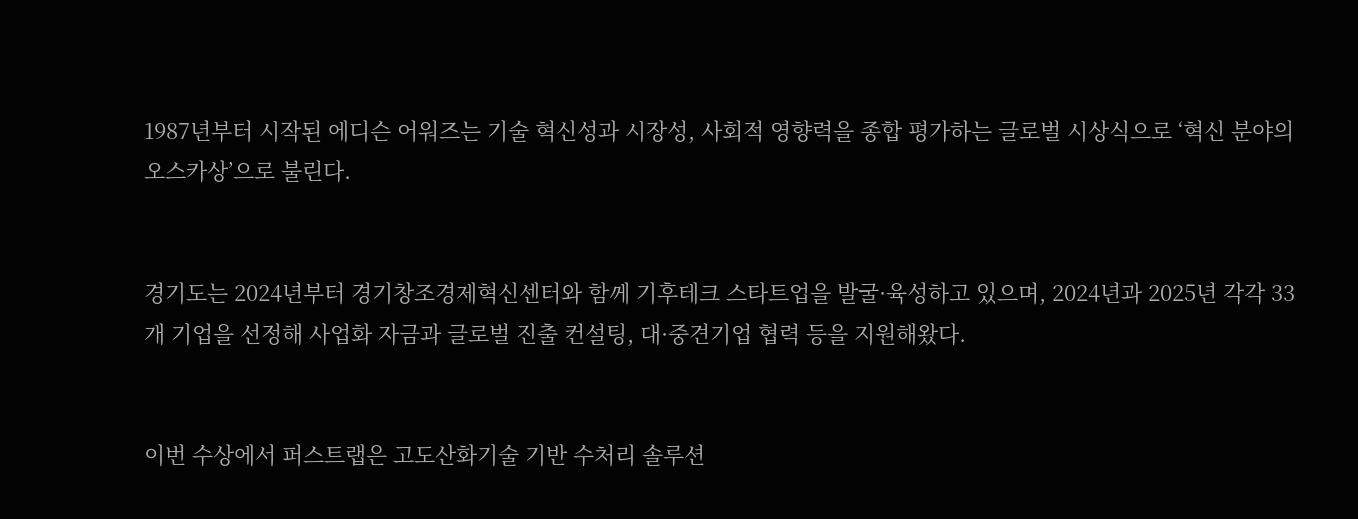1987년부터 시작된 에디슨 어워즈는 기술 혁신성과 시장성, 사회적 영향력을 종합 평가하는 글로벌 시상식으로 ‘혁신 분야의 오스카상’으로 불린다.


경기도는 2024년부터 경기창조경제혁신센터와 함께 기후테크 스타트업을 발굴·육성하고 있으며, 2024년과 2025년 각각 33개 기업을 선정해 사업화 자금과 글로벌 진출 컨설팅, 대·중견기업 협력 등을 지원해왔다.


이번 수상에서 퍼스트랩은 고도산화기술 기반 수처리 솔루션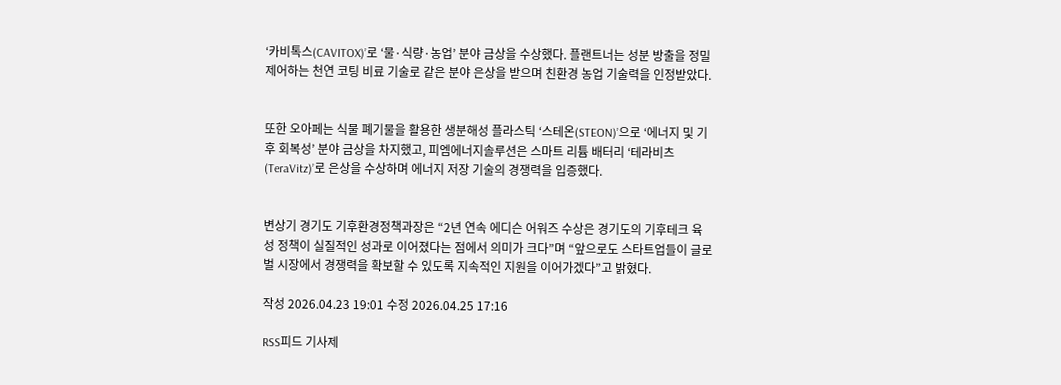‘카비톡스(CAVITOX)’로 ‘물·식량·농업’ 분야 금상을 수상했다. 플랜트너는 성분 방출을 정밀 제어하는 천연 코팅 비료 기술로 같은 분야 은상을 받으며 친환경 농업 기술력을 인정받았다.


또한 오아페는 식물 폐기물을 활용한 생분해성 플라스틱 ‘스테온(STEON)’으로 ‘에너지 및 기후 회복성’ 분야 금상을 차지했고, 피엠에너지솔루션은 스마트 리튬 배터리 ‘테라비츠(TeraVitz)’로 은상을 수상하며 에너지 저장 기술의 경쟁력을 입증했다.


변상기 경기도 기후환경정책과장은 “2년 연속 에디슨 어워즈 수상은 경기도의 기후테크 육성 정책이 실질적인 성과로 이어졌다는 점에서 의미가 크다”며 “앞으로도 스타트업들이 글로벌 시장에서 경쟁력을 확보할 수 있도록 지속적인 지원을 이어가겠다”고 밝혔다.

작성 2026.04.23 19:01 수정 2026.04.25 17:16

RSS피드 기사제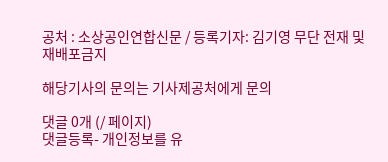공처 : 소상공인연합신문 / 등록기자: 김기영 무단 전재 및 재배포금지

해당기사의 문의는 기사제공처에게 문의

댓글 0개 (/ 페이지)
댓글등록- 개인정보를 유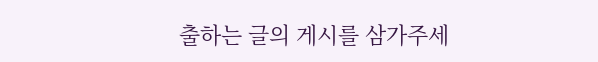출하는 글의 게시를 삼가주세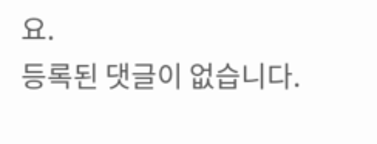요.
등록된 댓글이 없습니다.